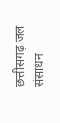छत्तीसगढ़ जल संसाधन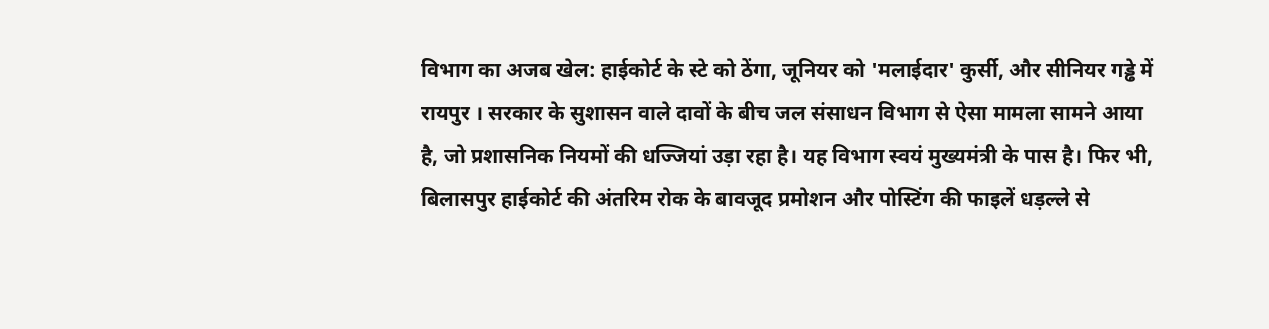विभाग का अजब खेल: हाईकोर्ट के स्टे को ठेंगा, जूनियर को 'मलाईदार' कुर्सी, और सीनियर गड्ढे में
रायपुर । सरकार के सुशासन वाले दावों के बीच जल संसाधन विभाग से ऐसा मामला सामने आया है, जो प्रशासनिक नियमों की धज्जियां उड़ा रहा है। यह विभाग स्वयं मुख्यमंत्री के पास है। फिर भी, बिलासपुर हाईकोर्ट की अंतरिम रोक के बावजूद प्रमोशन और पोस्टिंग की फाइलें धड़ल्ले से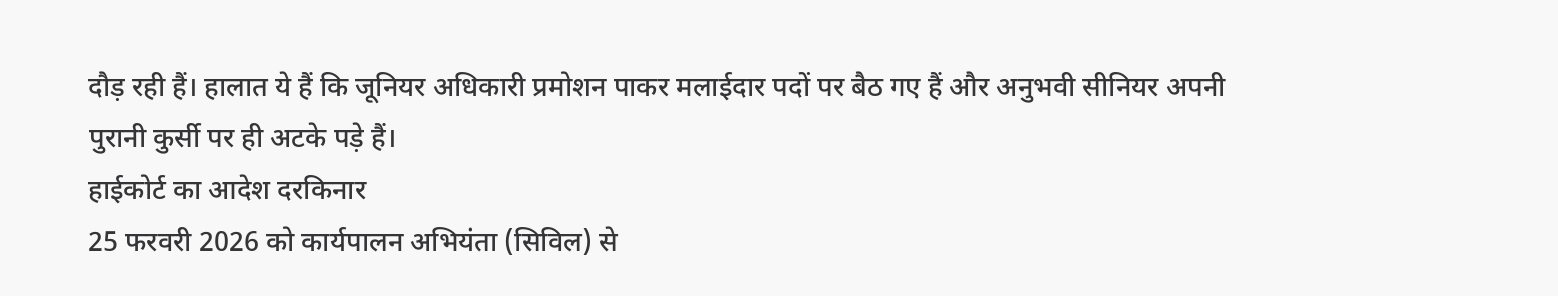दौड़ रही हैं। हालात ये हैं कि जूनियर अधिकारी प्रमोशन पाकर मलाईदार पदों पर बैठ गए हैं और अनुभवी सीनियर अपनी पुरानी कुर्सी पर ही अटके पड़े हैं।
हाईकोर्ट का आदेश दरकिनार
25 फरवरी 2026 को कार्यपालन अभियंता (सिविल) से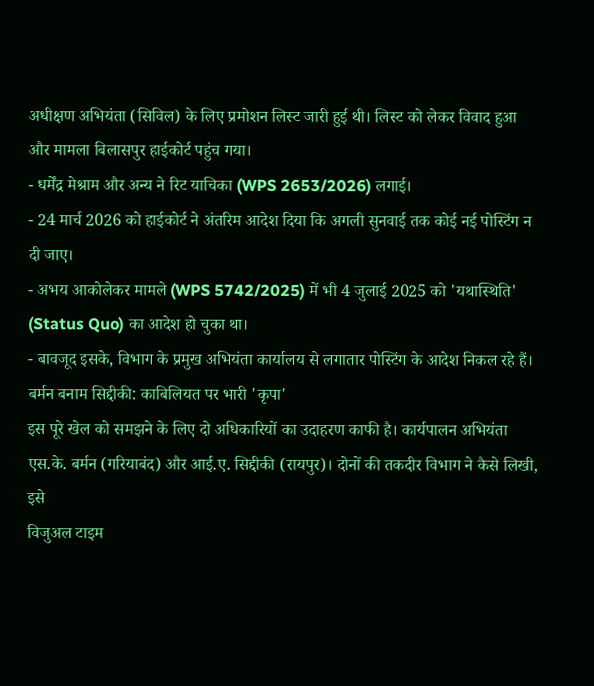अधीक्षण अभियंता (सिविल) के लिए प्रमोशन लिस्ट जारी हुई थी। लिस्ट को लेकर विवाद हुआ और मामला बिलासपुर हाईकोर्ट पहुंच गया।
- धर्मेंद्र मेश्राम और अन्य ने रिट याचिका (WPS 2653/2026) लगाई।
- 24 मार्च 2026 को हाईकोर्ट ने अंतरिम आदेश दिया कि अगली सुनवाई तक कोई नई पोस्टिंग न दी जाए।
- अभय आकोलेकर मामले (WPS 5742/2025) में भी 4 जुलाई 2025 को 'यथास्थिति' (Status Quo) का आदेश हो चुका था।
- बावजूद इसके, विभाग के प्रमुख अभियंता कार्यालय से लगातार पोस्टिंग के आदेश निकल रहे हैं।
बर्मन बनाम सिद्दीकी: काबिलियत पर भारी 'कृपा'
इस पूरे खेल को समझने के लिए दो अधिकारियों का उदाहरण काफी है। कार्यपालन अभियंता एस.के. बर्मन (गरियाबंद) और आई.ए. सिद्दीकी (रायपुर)। दोनों की तकदीर विभाग ने कैसे लिखी, इसे
विजुअल टाइम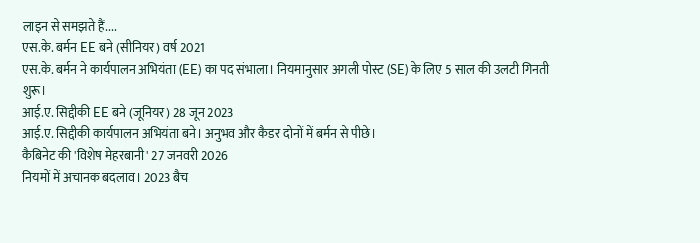लाइन से समझते हैं....
एस.के. बर्मन EE बने (सीनियर) वर्ष 2021
एस.के. बर्मन ने कार्यपालन अभियंता (EE) का पद संभाला। नियमानुसार अगली पोस्ट (SE) के लिए 5 साल की उलटी गिनती शुरू।
आई.ए. सिद्दीकी EE बने (जूनियर) 28 जून 2023
आई.ए. सिद्दीकी कार्यपालन अभियंता बने। अनुभव और कैडर दोनों में बर्मन से पीछे।
कैबिनेट की 'विशेष मेहरबानी' 27 जनवरी 2026
नियमों में अचानक बदलाव। 2023 बैच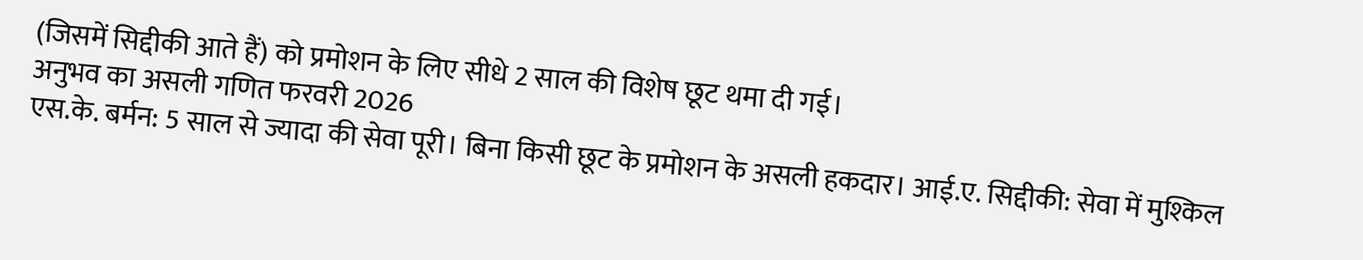(जिसमें सिद्दीकी आते हैं) को प्रमोशन के लिए सीधे 2 साल की विशेष छूट थमा दी गई।
अनुभव का असली गणित फरवरी 2026
एस.के. बर्मन: 5 साल से ज्यादा की सेवा पूरी। बिना किसी छूट के प्रमोशन के असली हकदार। आई.ए. सिद्दीकी: सेवा में मुश्किल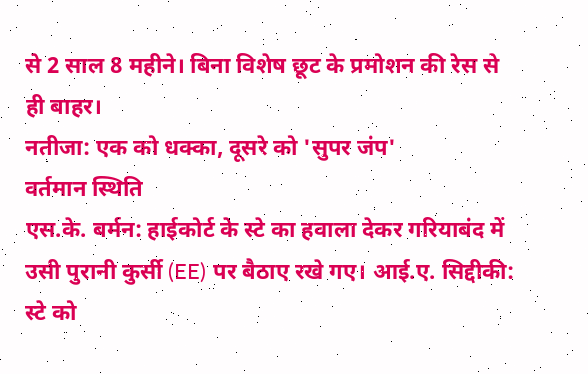से 2 साल 8 महीने। बिना विशेष छूट के प्रमोशन की रेस से ही बाहर।
नतीजा: एक को धक्का, दूसरे को 'सुपर जंप'
वर्तमान स्थिति
एस.के. बर्मन: हाईकोर्ट के स्टे का हवाला देकर गरियाबंद में उसी पुरानी कुर्सी (EE) पर बैठाए रखे गए। आई.ए. सिद्दीकी: स्टे को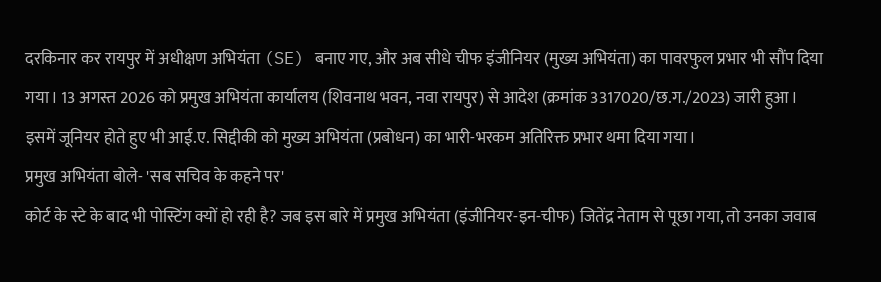दरकिनार कर रायपुर में अधीक्षण अभियंता (SE) बनाए गए, और अब सीधे चीफ इंजीनियर (मुख्य अभियंता) का पावरफुल प्रभार भी सौंप दिया गया। 13 अगस्त 2026 को प्रमुख अभियंता कार्यालय (शिवनाथ भवन, नवा रायपुर) से आदेश (क्रमांक 3317020/छ.ग./2023) जारी हुआ। इसमें जूनियर होते हुए भी आई.ए. सिद्दीकी को मुख्य अभियंता (प्रबोधन) का भारी-भरकम अतिरिक्त प्रभार थमा दिया गया।
प्रमुख अभियंता बोले- 'सब सचिव के कहने पर'
कोर्ट के स्टे के बाद भी पोस्टिंग क्यों हो रही है? जब इस बारे में प्रमुख अभियंता (इंजीनियर-इन-चीफ) जितेंद्र नेताम से पूछा गया, तो उनका जवाब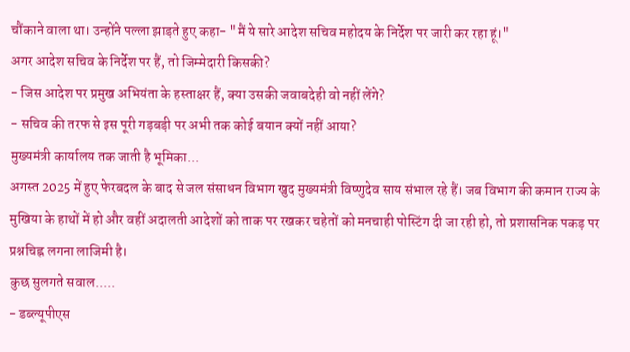चौंकाने वाला था। उन्होंने पल्ला झाड़ते हुए कहा- "मैं ये सारे आदेश सचिव महोदय के निर्देश पर जारी कर रहा हूं।"
अगर आदेश सचिव के निर्देश पर हैं, तो जिम्मेदारी किसकी?
- जिस आदेश पर प्रमुख अभियंता के हस्ताक्षर हैं, क्या उसकी जवाबदेही वो नहीं लेंगे?
- सचिव की तरफ से इस पूरी गड़बड़ी पर अभी तक कोई बयान क्यों नहीं आया?
मुख्यमंत्री कार्यालय तक जाती है भूमिका...
अगस्त 2025 में हुए फेरबदल के बाद से जल संसाधन विभाग खुद मुख्यमंत्री विष्णुदेव साय संभाल रहे हैं। जब विभाग की कमान राज्य के मुखिया के हाथों में हो और वहीं अदालती आदेशों को ताक पर रखकर चहेतों को मनचाही पोस्टिंग दी जा रही हो, तो प्रशासनिक पकड़ पर प्रश्नचिह्न लगना लाजिमी है।
कुछ सुलगते सवाल.....
- डब्ल्यूपीएस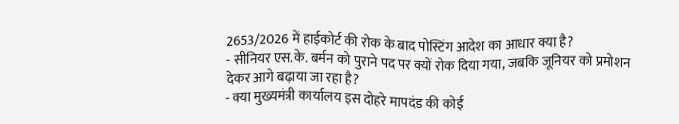2653/2026 में हाईकोर्ट की रोक के बाद पोस्टिंग आदेश का आधार क्या है?
- सीनियर एस.के. बर्मन को पुराने पद पर क्यों रोक दिया गया, जबकि जूनियर को प्रमोशन देकर आगे बढ़ाया जा रहा है?
- क्या मुख्यमंत्री कार्यालय इस दोहरे मापदंड की कोई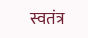स्वतंत्र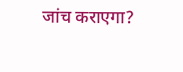जांच कराएगा?